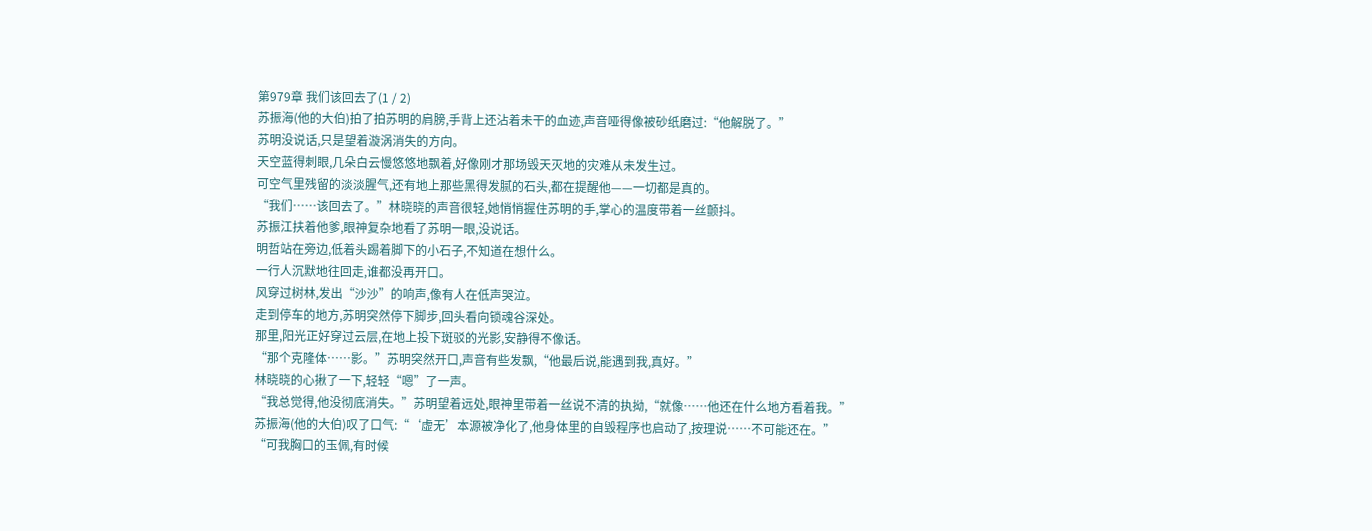第979章 我们该回去了(1 / 2)
苏振海(他的大伯)拍了拍苏明的肩膀,手背上还沾着未干的血迹,声音哑得像被砂纸磨过:“他解脱了。”
苏明没说话,只是望着漩涡消失的方向。
天空蓝得刺眼,几朵白云慢悠悠地飘着,好像刚才那场毁天灭地的灾难从未发生过。
可空气里残留的淡淡腥气,还有地上那些黑得发腻的石头,都在提醒他——一切都是真的。
“我们……该回去了。”林晓晓的声音很轻,她悄悄握住苏明的手,掌心的温度带着一丝颤抖。
苏振江扶着他爹,眼神复杂地看了苏明一眼,没说话。
明哲站在旁边,低着头踢着脚下的小石子,不知道在想什么。
一行人沉默地往回走,谁都没再开口。
风穿过树林,发出“沙沙”的响声,像有人在低声哭泣。
走到停车的地方,苏明突然停下脚步,回头看向锁魂谷深处。
那里,阳光正好穿过云层,在地上投下斑驳的光影,安静得不像话。
“那个克隆体……影。”苏明突然开口,声音有些发飘,“他最后说,能遇到我,真好。”
林晓晓的心揪了一下,轻轻“嗯”了一声。
“我总觉得,他没彻底消失。”苏明望着远处,眼神里带着一丝说不清的执拗,“就像……他还在什么地方看着我。”
苏振海(他的大伯)叹了口气:“‘虚无’本源被净化了,他身体里的自毁程序也启动了,按理说……不可能还在。”
“可我胸口的玉佩,有时候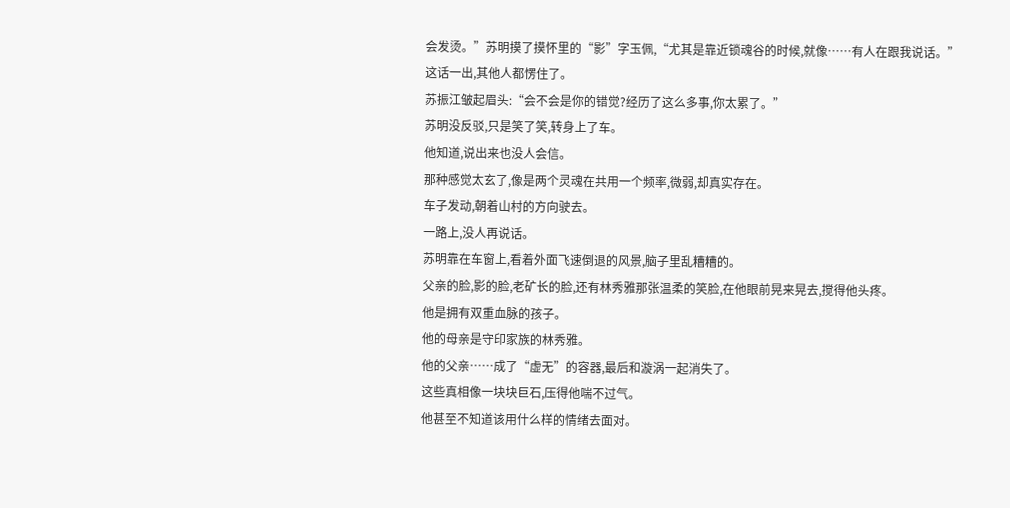会发烫。”苏明摸了摸怀里的“影”字玉佩,“尤其是靠近锁魂谷的时候,就像……有人在跟我说话。”
这话一出,其他人都愣住了。
苏振江皱起眉头:“会不会是你的错觉?经历了这么多事,你太累了。”
苏明没反驳,只是笑了笑,转身上了车。
他知道,说出来也没人会信。
那种感觉太玄了,像是两个灵魂在共用一个频率,微弱,却真实存在。
车子发动,朝着山村的方向驶去。
一路上,没人再说话。
苏明靠在车窗上,看着外面飞速倒退的风景,脑子里乱糟糟的。
父亲的脸,影的脸,老矿长的脸,还有林秀雅那张温柔的笑脸,在他眼前晃来晃去,搅得他头疼。
他是拥有双重血脉的孩子。
他的母亲是守印家族的林秀雅。
他的父亲……成了“虚无”的容器,最后和漩涡一起消失了。
这些真相像一块块巨石,压得他喘不过气。
他甚至不知道该用什么样的情绪去面对。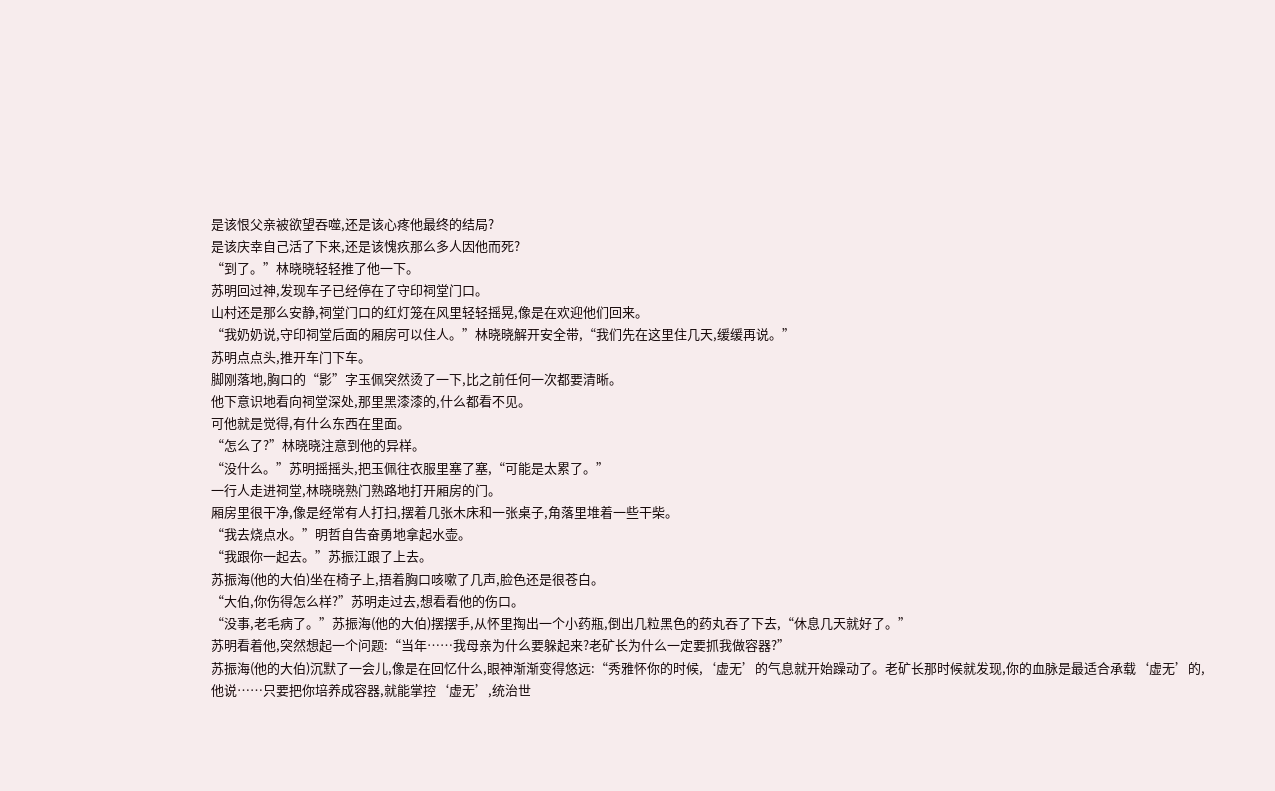是该恨父亲被欲望吞噬,还是该心疼他最终的结局?
是该庆幸自己活了下来,还是该愧疚那么多人因他而死?
“到了。”林晓晓轻轻推了他一下。
苏明回过神,发现车子已经停在了守印祠堂门口。
山村还是那么安静,祠堂门口的红灯笼在风里轻轻摇晃,像是在欢迎他们回来。
“我奶奶说,守印祠堂后面的厢房可以住人。”林晓晓解开安全带,“我们先在这里住几天,缓缓再说。”
苏明点点头,推开车门下车。
脚刚落地,胸口的“影”字玉佩突然烫了一下,比之前任何一次都要清晰。
他下意识地看向祠堂深处,那里黑漆漆的,什么都看不见。
可他就是觉得,有什么东西在里面。
“怎么了?”林晓晓注意到他的异样。
“没什么。”苏明摇摇头,把玉佩往衣服里塞了塞,“可能是太累了。”
一行人走进祠堂,林晓晓熟门熟路地打开厢房的门。
厢房里很干净,像是经常有人打扫,摆着几张木床和一张桌子,角落里堆着一些干柴。
“我去烧点水。”明哲自告奋勇地拿起水壶。
“我跟你一起去。”苏振江跟了上去。
苏振海(他的大伯)坐在椅子上,捂着胸口咳嗽了几声,脸色还是很苍白。
“大伯,你伤得怎么样?”苏明走过去,想看看他的伤口。
“没事,老毛病了。”苏振海(他的大伯)摆摆手,从怀里掏出一个小药瓶,倒出几粒黑色的药丸吞了下去,“休息几天就好了。”
苏明看着他,突然想起一个问题:“当年……我母亲为什么要躲起来?老矿长为什么一定要抓我做容器?”
苏振海(他的大伯)沉默了一会儿,像是在回忆什么,眼神渐渐变得悠远:“秀雅怀你的时候,‘虚无’的气息就开始躁动了。老矿长那时候就发现,你的血脉是最适合承载‘虚无’的,他说……只要把你培养成容器,就能掌控‘虚无’,统治世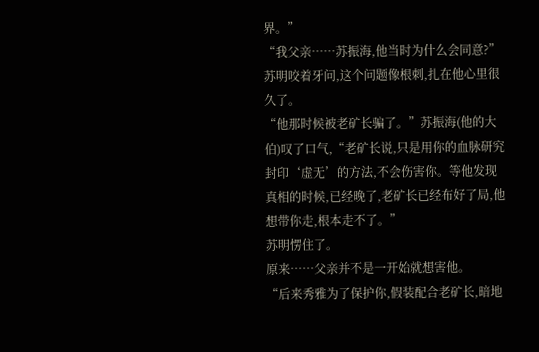界。”
“我父亲……苏振海,他当时为什么会同意?”苏明咬着牙问,这个问题像根刺,扎在他心里很久了。
“他那时候被老矿长骗了。”苏振海(他的大伯)叹了口气,“老矿长说,只是用你的血脉研究封印‘虚无’的方法,不会伤害你。等他发现真相的时候,已经晚了,老矿长已经布好了局,他想带你走,根本走不了。”
苏明愣住了。
原来……父亲并不是一开始就想害他。
“后来秀雅为了保护你,假装配合老矿长,暗地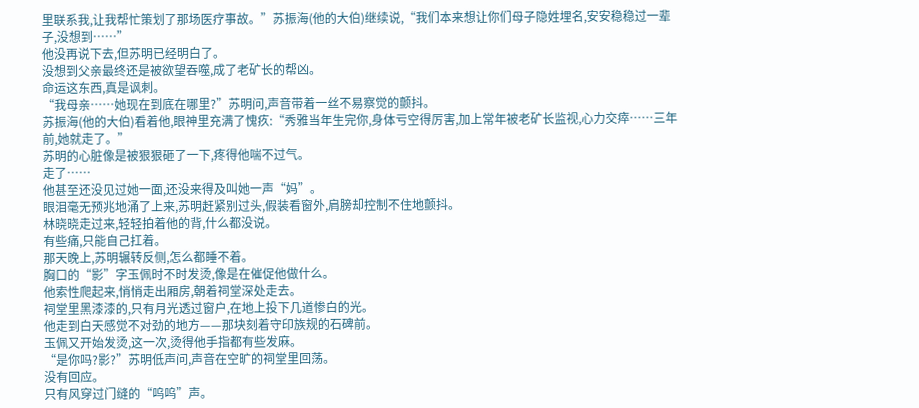里联系我,让我帮忙策划了那场医疗事故。”苏振海(他的大伯)继续说,“我们本来想让你们母子隐姓埋名,安安稳稳过一辈子,没想到……”
他没再说下去,但苏明已经明白了。
没想到父亲最终还是被欲望吞噬,成了老矿长的帮凶。
命运这东西,真是讽刺。
“我母亲……她现在到底在哪里?”苏明问,声音带着一丝不易察觉的颤抖。
苏振海(他的大伯)看着他,眼神里充满了愧疚:“秀雅当年生完你,身体亏空得厉害,加上常年被老矿长监视,心力交瘁……三年前,她就走了。”
苏明的心脏像是被狠狠砸了一下,疼得他喘不过气。
走了……
他甚至还没见过她一面,还没来得及叫她一声“妈”。
眼泪毫无预兆地涌了上来,苏明赶紧别过头,假装看窗外,肩膀却控制不住地颤抖。
林晓晓走过来,轻轻拍着他的背,什么都没说。
有些痛,只能自己扛着。
那天晚上,苏明辗转反侧,怎么都睡不着。
胸口的“影”字玉佩时不时发烫,像是在催促他做什么。
他索性爬起来,悄悄走出厢房,朝着祠堂深处走去。
祠堂里黑漆漆的,只有月光透过窗户,在地上投下几道惨白的光。
他走到白天感觉不对劲的地方——那块刻着守印族规的石碑前。
玉佩又开始发烫,这一次,烫得他手指都有些发麻。
“是你吗?影?”苏明低声问,声音在空旷的祠堂里回荡。
没有回应。
只有风穿过门缝的“呜呜”声。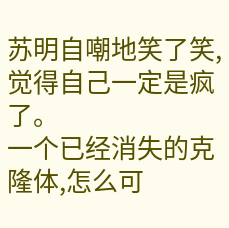苏明自嘲地笑了笑,觉得自己一定是疯了。
一个已经消失的克隆体,怎么可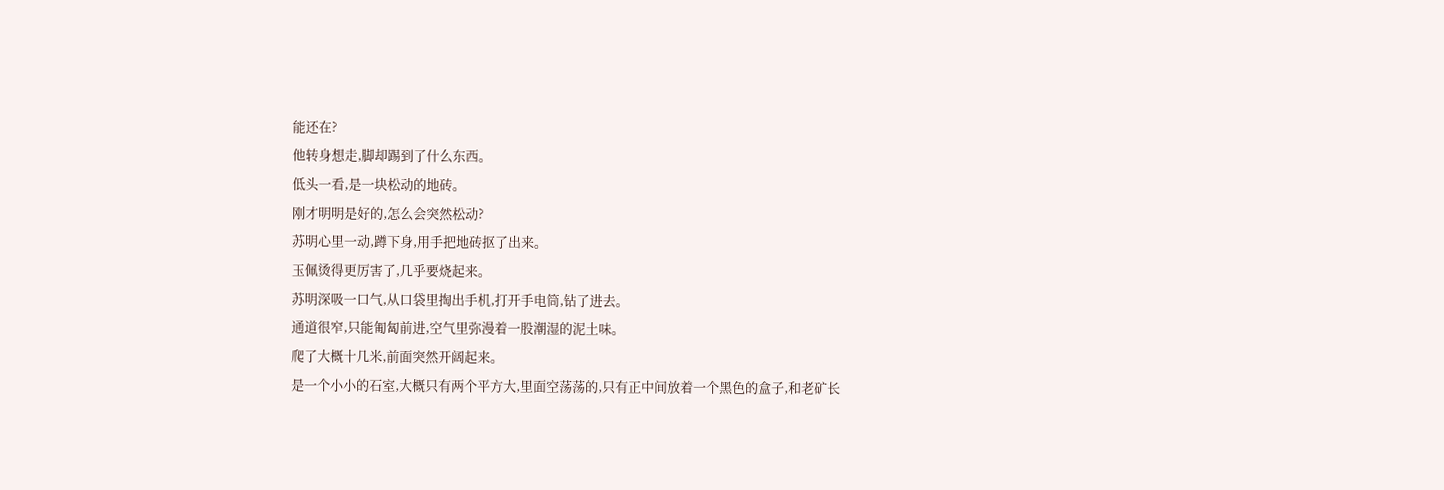能还在?
他转身想走,脚却踢到了什么东西。
低头一看,是一块松动的地砖。
刚才明明是好的,怎么会突然松动?
苏明心里一动,蹲下身,用手把地砖抠了出来。
玉佩烫得更厉害了,几乎要烧起来。
苏明深吸一口气,从口袋里掏出手机,打开手电筒,钻了进去。
通道很窄,只能匍匐前进,空气里弥漫着一股潮湿的泥土味。
爬了大概十几米,前面突然开阔起来。
是一个小小的石室,大概只有两个平方大,里面空荡荡的,只有正中间放着一个黑色的盒子,和老矿长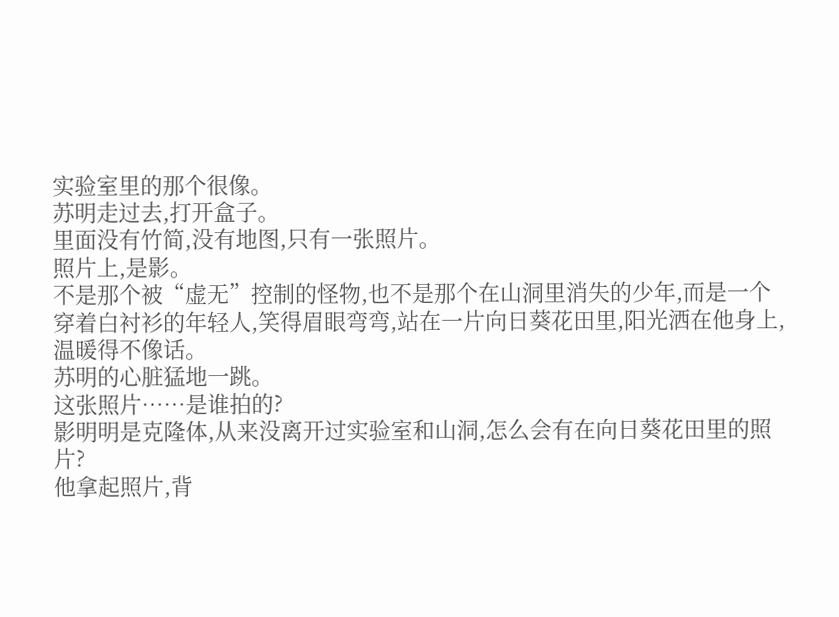实验室里的那个很像。
苏明走过去,打开盒子。
里面没有竹简,没有地图,只有一张照片。
照片上,是影。
不是那个被“虚无”控制的怪物,也不是那个在山洞里消失的少年,而是一个穿着白衬衫的年轻人,笑得眉眼弯弯,站在一片向日葵花田里,阳光洒在他身上,温暖得不像话。
苏明的心脏猛地一跳。
这张照片……是谁拍的?
影明明是克隆体,从来没离开过实验室和山洞,怎么会有在向日葵花田里的照片?
他拿起照片,背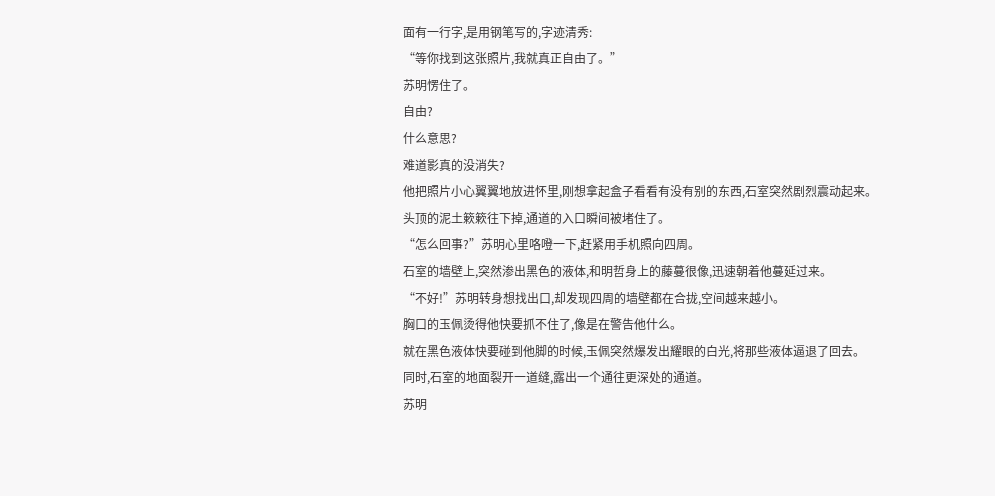面有一行字,是用钢笔写的,字迹清秀:
“等你找到这张照片,我就真正自由了。”
苏明愣住了。
自由?
什么意思?
难道影真的没消失?
他把照片小心翼翼地放进怀里,刚想拿起盒子看看有没有别的东西,石室突然剧烈震动起来。
头顶的泥土簌簌往下掉,通道的入口瞬间被堵住了。
“怎么回事?”苏明心里咯噔一下,赶紧用手机照向四周。
石室的墙壁上,突然渗出黑色的液体,和明哲身上的藤蔓很像,迅速朝着他蔓延过来。
“不好!”苏明转身想找出口,却发现四周的墙壁都在合拢,空间越来越小。
胸口的玉佩烫得他快要抓不住了,像是在警告他什么。
就在黑色液体快要碰到他脚的时候,玉佩突然爆发出耀眼的白光,将那些液体逼退了回去。
同时,石室的地面裂开一道缝,露出一个通往更深处的通道。
苏明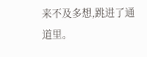来不及多想,跳进了通道里。